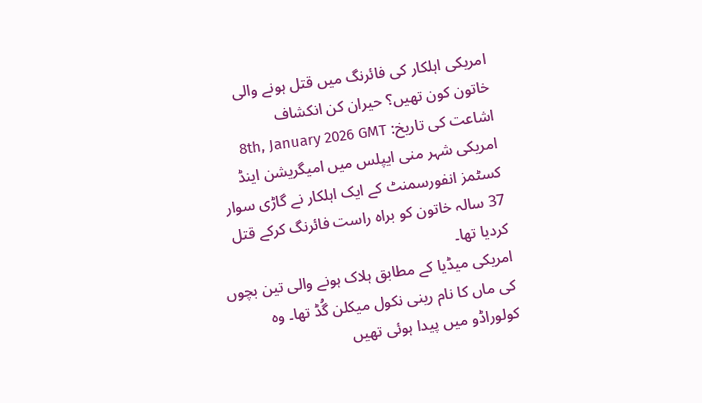امریکی اہلکار کی فائرنگ میں قتل ہونے والی خاتون کون تھیں؟ حیران کن انکشاف
اشاعت کی تاریخ: 8th, January 2026 GMT
امریکی شہر منی ایپلس میں امیگریشن اینڈ کسٹمز انفورسمنٹ کے ایک اہلکار نے گاڑی سوار 37 سالہ خاتون کو براہ راست فائرنگ کرکے قتل کردیا تھا۔
امریکی میڈیا کے مطابق ہلاک ہونے والی تین بچوں کی ماں کا نام رینی نکول میکلن گُڈ تھا۔ وہ کولوراڈو میں پیدا ہوئی تھیں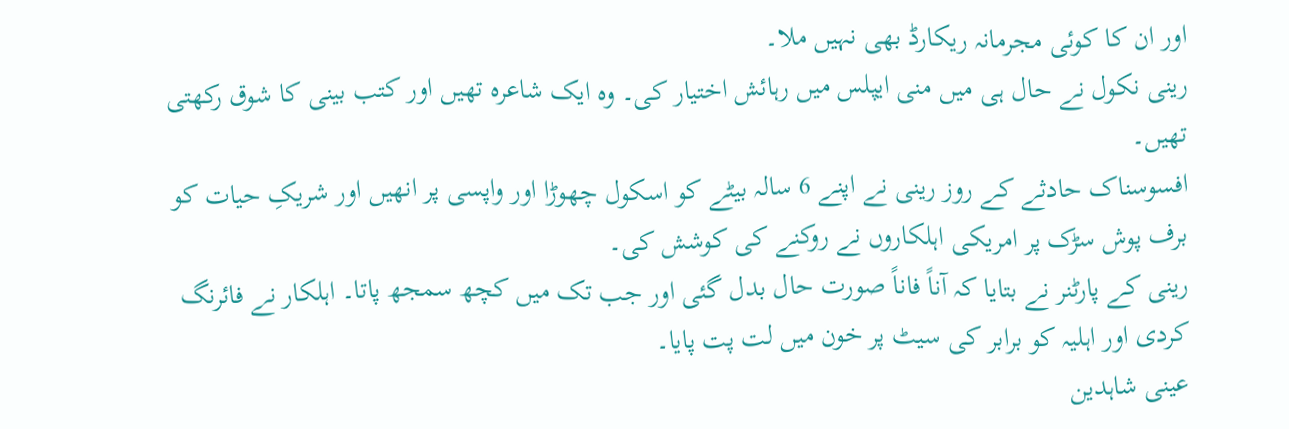اور ان کا کوئی مجرمانہ ریکارڈ بھی نہیں ملا۔
رینی نکول نے حال ہی میں منی ایپلس میں رہائش اختیار کی۔ وہ ایک شاعرہ تھیں اور کتب بینی کا شوق رکھتی تھیں۔
افسوسناک حادثے کے روز رینی نے اپنے 6 سالہ بیٹے کو اسکول چھوڑا اور واپسی پر انھیں اور شریکِ حیات کو برف پوش سڑک پر امریکی اہلکاروں نے روکنے کی کوشش کی۔
رینی کے پارٹنر نے بتایا کہ آناً فاناً صورت حال بدل گئی اور جب تک میں کچھ سمجھ پاتا۔ اہلکار نے فائرنگ کردی اور اہلیہ کو برابر کی سیٹ پر خون میں لت پت پایا۔
عینی شاہدین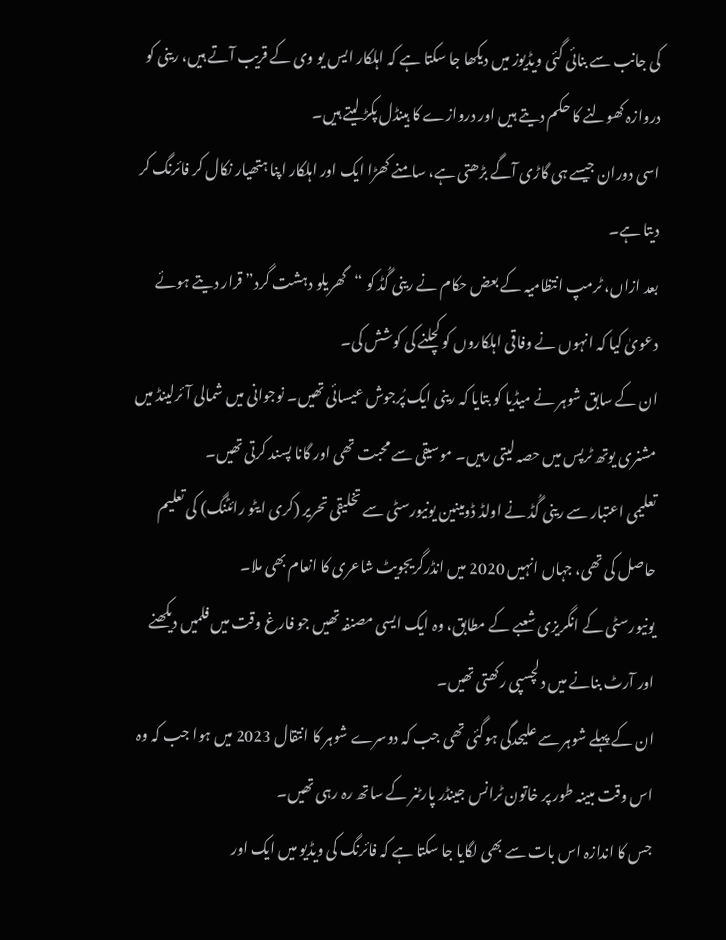کی جانب سے بنائی گئی ویڈیوز میں دیکھا جا سکتا ہے کہ اہلکار ایس یو وی کے قریب آتے ہیں، رینی کو دروازہ کھولنے کا حکم دیتے ہیں اور دروازے کا ہینڈل پکڑ لیتے ہیں۔
اسی دوران جیسے ہی گاڑی آگے بڑھتی ہے، سامنے کھڑا ایک اور اہلکار اپنا ہتھیار نکال کر فائرنگ کر دیتا ہے۔
بعد ازاں، ٹرمپ انتظامیہ کے بعض حکام نے رینی گُڈ کو “گھریلو دہشت گرد” قرار دیتے ہوئے دعویٰ کیا کہ انہوں نے وفاقی اہلکاروں کو کچلنے کی کوشش کی۔
ان کے سابق شوہر نے میڈیا کو بتایا کہ رینی ایک پُرجوش عیسائی تھیں۔ نوجوانی میں شمالی آئرلینڈ میں مشنری یوتھ ٹرپس میں حصہ لیتی رہیں۔ موسیقی سے محبت تھی اور گانا پسند کرتی تھیں۔
تعلیمی اعتبار سے رینی گُڈ نے اولڈ ڈومینین یونیورسٹی سے تخلیقی تحریر (کری ایٹو رائٹنگ) کی تعلیم حاصل کی تھی، جہاں انہیں 2020 میں انڈرگریجویٹ شاعری کا انعام بھی ملا۔
یونیورسٹی کے انگریزی شعبے کے مطابق، وہ ایک ایسی مصنفہ تھیں جو فارغ وقت میں فلمیں دیکھنے اور آرٹ بنانے میں دلچسپی رکھتی تھیں۔
ان کے پہلے شوہر سے علیحدگی ہوگئی تھی جب کہ دوسرے شوہر کا انتقال 2023 میں ہوا جب کہ وہ اس وقت مبینہ طور پر خاتون ٹرانس جینڈر پارٹنر کے ساتھ رہ رہی تھیں۔
جس کا اندازہ اس بات سے بھی لگایا جا سکتا ہے کہ فائرنگ کی ویڈیو میں ایک اور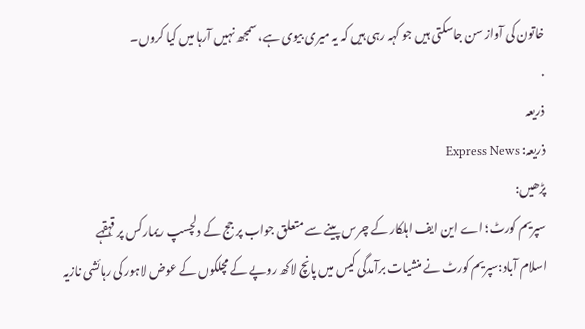خاتون کی آواز سن جاسکتی ہیں جو کہہ رہی ہیں کہ یہ میری بیوی ہے، سمجھ نہیں آرہا میں کیا کروں۔
.
ذریعہ
ذریعہ: Express News
پڑھیں:
سپریم کورٹ؛ اے این ایف اہلکار کے چرس پینے سے متعلق جواب پر جج کے دلچسپ ریمارکس پر قہقہے
اسلام آباد:سپریم کورٹ نے منشیات برآمدگی کیس میں پانچ لاکھ روپے کے مچلکوں کے عوض لاہور کی رہائشی نازیہ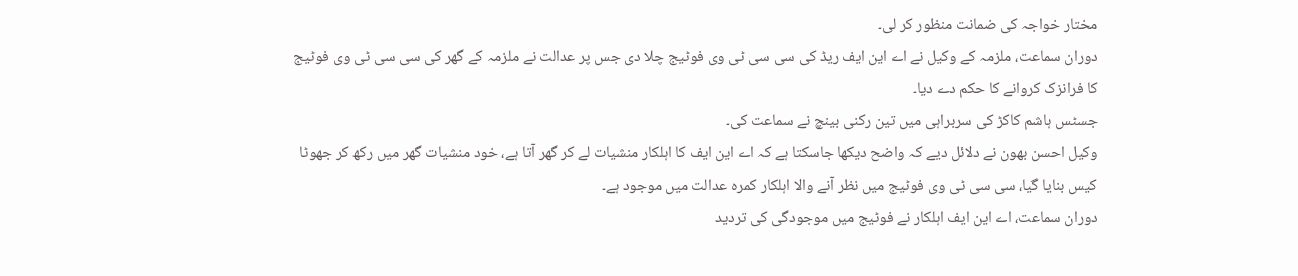مختار خواجہ کی ضمانت منظور کر لی۔
دوران سماعت، ملزمہ کے وکیل نے اے این ایف ریڈ کی سی سی ٹی وی فوٹیج چلا دی جس پر عدالت نے ملزمہ کے گھر کی سی سی ٹی وی فوٹیج کا فرانزک کروانے کا حکم دے دیا۔
جسٹس ہاشم کاکڑ کی سربراہی میں تین رکنی بینچ نے سماعت کی۔
وکیل احسن بھون نے دلائل دیے کہ واضح دیکھا جاسکتا ہے کہ اے این ایف کا اہلکار منشیات لے کر گھر آتا ہے، خود منشیات گھر میں رکھ کر جھوٹا کیس بنایا گیا، سی سی ٹی وی فوٹیج میں نظر آنے والا اہلکار کمرہ عدالت میں موجود ہے۔
دوران سماعت، اے این ایف اہلکار نے فوٹیج میں موجودگی کی تردید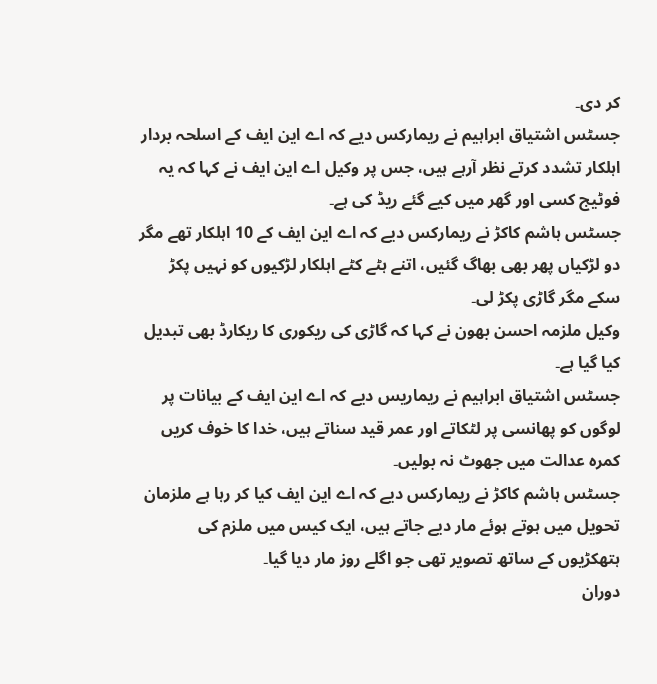کر دی۔
جسٹس اشتیاق ابراہیم نے ریمارکس دیے کہ اے این ایف کے اسلحہ بردار اہلکار تشدد کرتے نظر آرہے ہیں، جس پر وکیل اے این ایف نے کہا کہ یہ فوٹیج کسی اور گھر میں کیے گئے ریڈ کی ہے۔
جسٹس ہاشم کاکڑ نے ریمارکس دیے کہ اے این ایف کے 10 اہلکار تھے مگر دو لڑکیاں پھر بھی بھاگ گئیں، اتنے ہٹے کٹے اہلکار لڑکیوں کو نہیں پکڑ سکے مگر گاڑی پکڑ لی۔
وکیل ملزمہ احسن بھون نے کہا کہ گاڑی کی ریکوری کا ریکارڈ بھی تبدیل کیا گیا ہے۔
جسٹس اشتیاق ابراہیم نے ریماریس دیے کہ اے این ایف کے بیانات پر لوگوں کو پھانسی پر لٹکاتے اور عمر قید سناتے ہیں، خدا کا خوف کریں کمرہ عدالت میں جھوٹ نہ بولیں۔
جسٹس ہاشم کاکڑ نے ریمارکس دیے کہ اے این ایف کیا کر رہا ہے ملزمان تحویل میں ہوتے ہوئے مار دیے جاتے ہیں، ایک کیس میں ملزم کی ہتھکڑیوں کے ساتھ تصویر تھی جو اگلے روز مار دیا گیا۔
دوران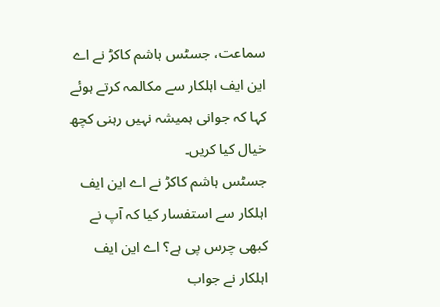سماعت، جسٹس ہاشم کاکڑ نے اے این ایف اہلکار سے مکالمہ کرتے ہوئے کہا کہ جوانی ہمیشہ نہیں رہنی کچھ خیال کیا کریں۔
جسٹس ہاشم کاکڑ نے اے این ایف اہلکار سے استفسار کیا کہ آپ نے کبھی چرس پی ہے؟ اے این ایف اہلکار نے جواب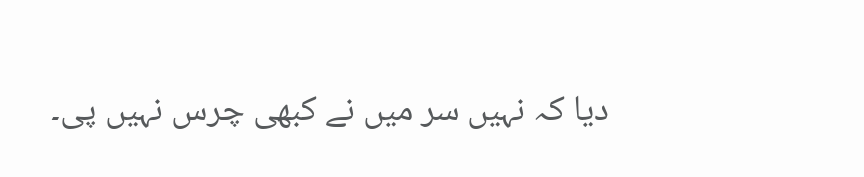دیا کہ نہیں سر میں نے کبھی چرس نہیں پی۔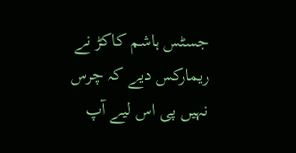جسٹس ہاشم کاکڑ نے ریمارکس دیے کہ چرس نہیں پی اس لیے آپ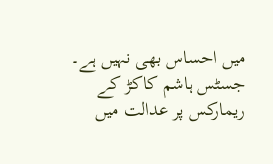میں احساس بھی نہیں ہے۔ جسٹس ہاشم کاکڑ کے ریمارکس پر عدالت میں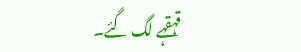قہقہے لگ گئے۔